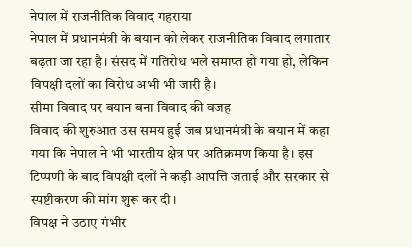नेपाल में राजनीतिक विवाद गहराया
नेपाल में प्रधानमंत्री के बयान को लेकर राजनीतिक विवाद लगातार बढ़ता जा रहा है। संसद में गतिरोध भले समाप्त हो गया हो, लेकिन विपक्षी दलों का विरोध अभी भी जारी है।
सीमा विवाद पर बयान बना विवाद की वजह
विवाद की शुरुआत उस समय हुई जब प्रधानमंत्री के बयान में कहा गया कि नेपाल ने भी भारतीय क्षेत्र पर अतिक्रमण किया है। इस टिप्पणी के बाद विपक्षी दलों ने कड़ी आपत्ति जताई और सरकार से स्पष्टीकरण की मांग शुरू कर दी।
विपक्ष ने उठाए गंभीर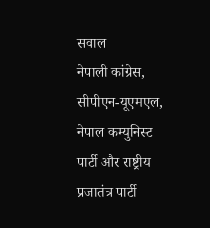सवाल
नेपाली कांग्रेस, सीपीएन-यूएमएल, नेपाल कम्युनिस्ट पार्टी और राष्ट्रीय प्रजातंत्र पार्टी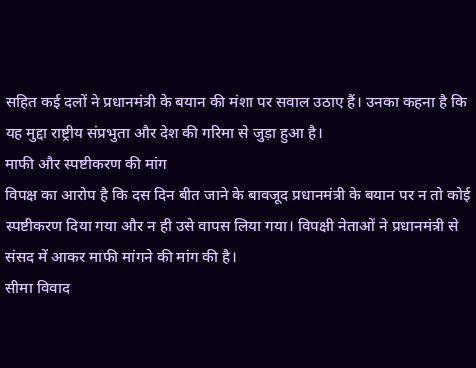सहित कई दलों ने प्रधानमंत्री के बयान की मंशा पर सवाल उठाए हैं। उनका कहना है कि यह मुद्दा राष्ट्रीय संप्रभुता और देश की गरिमा से जुड़ा हुआ है।
माफी और स्पष्टीकरण की मांग
विपक्ष का आरोप है कि दस दिन बीत जाने के बावजूद प्रधानमंत्री के बयान पर न तो कोई स्पष्टीकरण दिया गया और न ही उसे वापस लिया गया। विपक्षी नेताओं ने प्रधानमंत्री से संसद में आकर माफी मांगने की मांग की है।
सीमा विवाद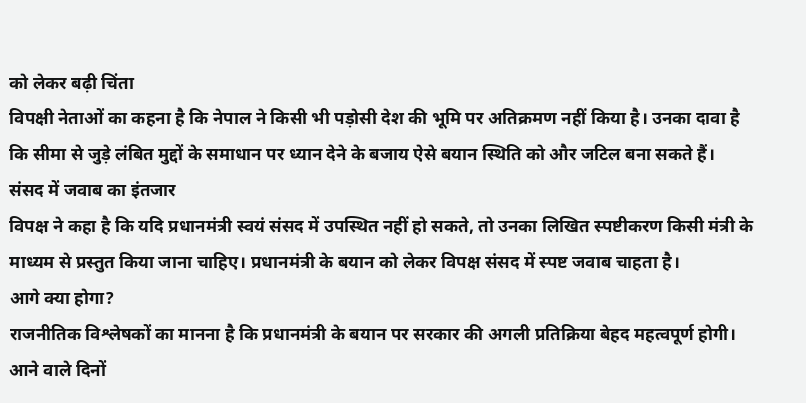को लेकर बढ़ी चिंता
विपक्षी नेताओं का कहना है कि नेपाल ने किसी भी पड़ोसी देश की भूमि पर अतिक्रमण नहीं किया है। उनका दावा है कि सीमा से जुड़े लंबित मुद्दों के समाधान पर ध्यान देने के बजाय ऐसे बयान स्थिति को और जटिल बना सकते हैं।
संसद में जवाब का इंतजार
विपक्ष ने कहा है कि यदि प्रधानमंत्री स्वयं संसद में उपस्थित नहीं हो सकते, तो उनका लिखित स्पष्टीकरण किसी मंत्री के माध्यम से प्रस्तुत किया जाना चाहिए। प्रधानमंत्री के बयान को लेकर विपक्ष संसद में स्पष्ट जवाब चाहता है।
आगे क्या होगा?
राजनीतिक विश्लेषकों का मानना है कि प्रधानमंत्री के बयान पर सरकार की अगली प्रतिक्रिया बेहद महत्वपूर्ण होगी। आने वाले दिनों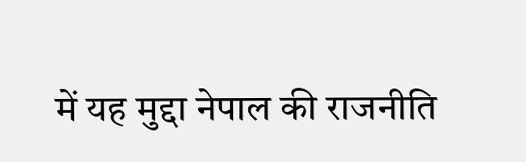में यह मुद्दा नेपाल की राजनीति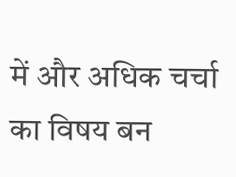में और अधिक चर्चा का विषय बन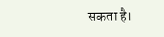सकता है।